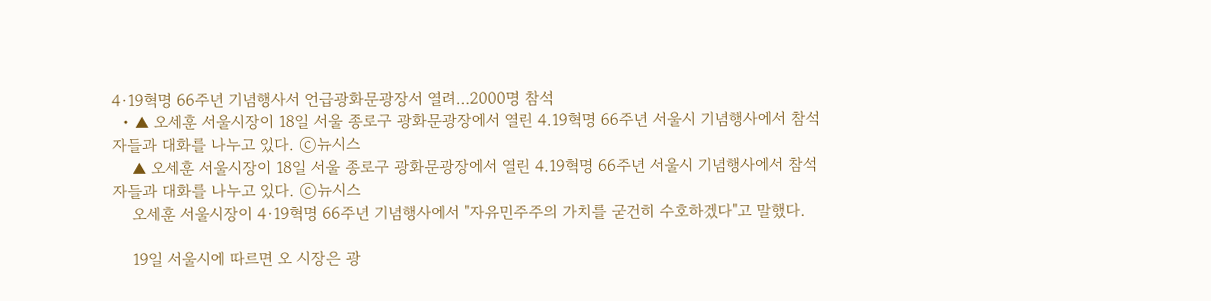4·19혁명 66주년 기념행사서 언급광화문광장서 열려…2000명 참석
  • ▲ 오세훈 서울시장이 18일 서울 종로구 광화문광장에서 열린 4.19혁명 66주년 서울시 기념행사에서 참석자들과 대화를 나누고 있다. ⓒ뉴시스
    ▲ 오세훈 서울시장이 18일 서울 종로구 광화문광장에서 열린 4.19혁명 66주년 서울시 기념행사에서 참석자들과 대화를 나누고 있다. ⓒ뉴시스
    오세훈 서울시장이 4·19혁명 66주년 기념행사에서 "자유민주주의 가치를 굳건히 수호하겠다"고 말했다.

    19일 서울시에 따르면 오 시장은 광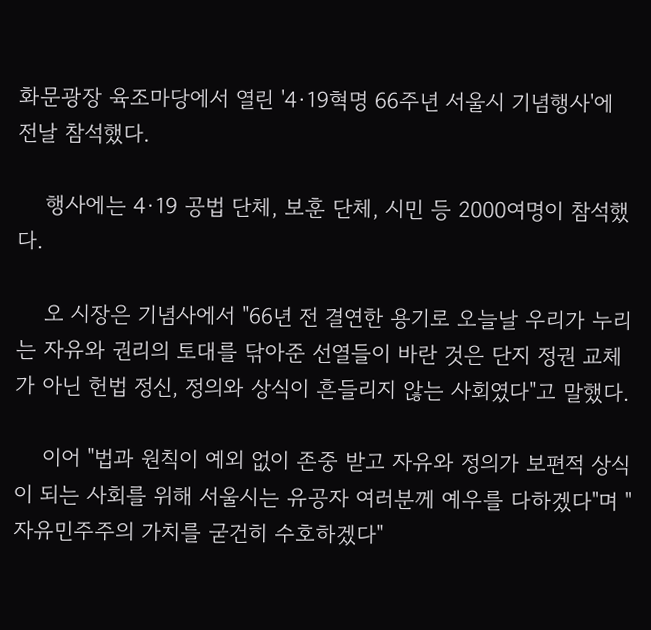화문광장 육조마당에서 열린 '4·19혁명 66주년 서울시 기념행사'에 전날 참석했다.

    행사에는 4·19 공법 단체, 보훈 단체, 시민 등 2000여명이 참석했다.

    오 시장은 기념사에서 "66년 전 결연한 용기로 오늘날 우리가 누리는 자유와 권리의 토대를 닦아준 선열들이 바란 것은 단지 정권 교체가 아닌 헌법 정신, 정의와 상식이 흔들리지 않는 사회였다"고 말했다.

    이어 "법과 원칙이 예외 없이 존중 받고 자유와 정의가 보편적 상식이 되는 사회를 위해 서울시는 유공자 여러분께 예우를 다하겠다"며 "자유민주주의 가치를 굳건히 수호하겠다"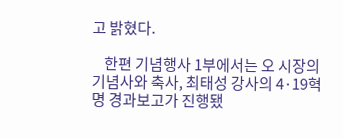고 밝혔다.

    한편 기념행사 1부에서는 오 시장의 기념사와 축사, 최태성 강사의 4·19혁명 경과보고가 진행됐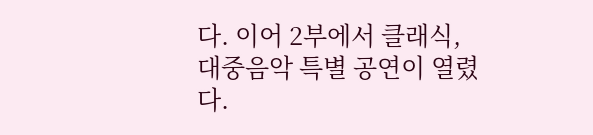다. 이어 2부에서 클래식, 대중음악 특별 공연이 열렸다.